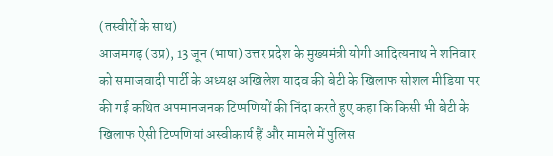(तस्वीरों के साथ)
आजमगढ़ (उप्र), 13 जून (भाषा) उत्तर प्रदेश के मुख्यमंत्री योगी आदित्यनाथ ने शनिवार को समाजवादी पार्टी के अध्यक्ष अखिलेश यादव की बेटी के खिलाफ सोशल मीडिया पर की गई कथित अपमानजनक टिप्पणियों की निंदा करते हुए कहा कि किसी भी बेटी के खिलाफ ऐसी टिप्पणियां अस्वीकार्य हैं और मामले में पुलिस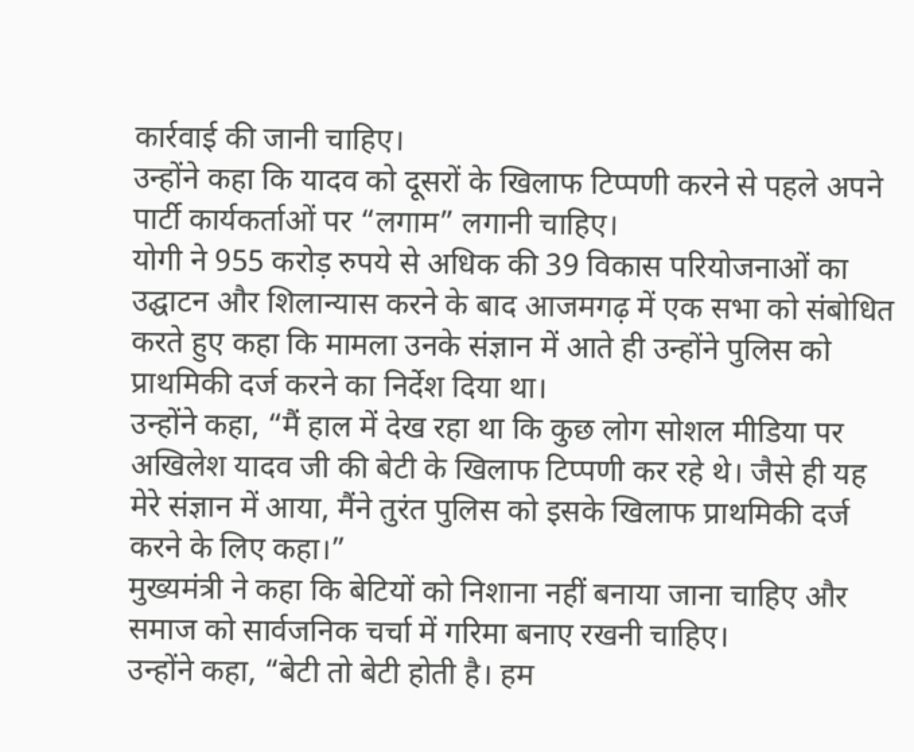कार्रवाई की जानी चाहिए।
उन्होंने कहा कि यादव को दूसरों के खिलाफ टिप्पणी करने से पहले अपने पार्टी कार्यकर्ताओं पर “लगाम” लगानी चाहिए।
योगी ने 955 करोड़ रुपये से अधिक की 39 विकास परियोजनाओं का उद्घाटन और शिलान्यास करने के बाद आजमगढ़ में एक सभा को संबोधित करते हुए कहा कि मामला उनके संज्ञान में आते ही उन्होंने पुलिस को प्राथमिकी दर्ज करने का निर्देश दिया था।
उन्होंने कहा, “मैं हाल में देख रहा था कि कुछ लोग सोशल मीडिया पर अखिलेश यादव जी की बेटी के खिलाफ टिप्पणी कर रहे थे। जैसे ही यह मेरे संज्ञान में आया, मैंने तुरंत पुलिस को इसके खिलाफ प्राथमिकी दर्ज करने के लिए कहा।”
मुख्यमंत्री ने कहा कि बेटियों को निशाना नहीं बनाया जाना चाहिए और समाज को सार्वजनिक चर्चा में गरिमा बनाए रखनी चाहिए।
उन्होंने कहा, “बेटी तो बेटी होती है। हम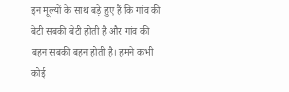इन मूल्यों के साथ बड़े हुए हैं कि गांव की बेटी सबकी बेटी होती है और गांव की बहन सबकी बहन होती है। हमने कभी कोई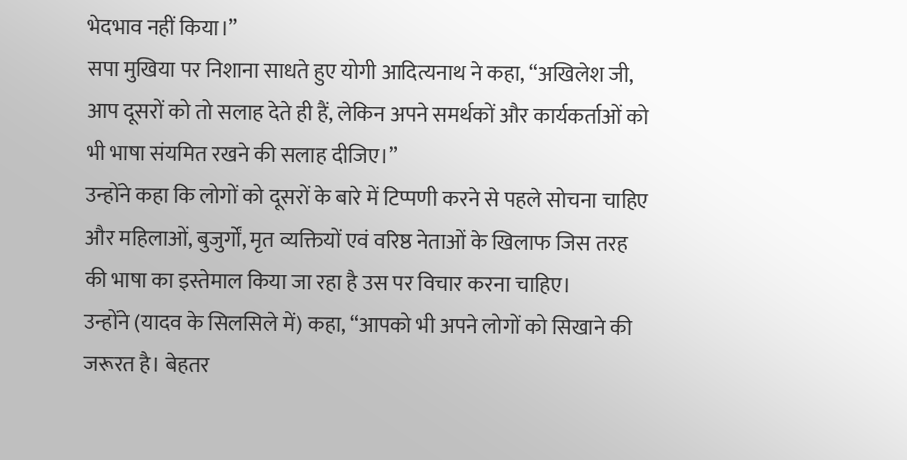भेदभाव नहीं किया।”
सपा मुखिया पर निशाना साधते हुए योगी आदित्यनाथ ने कहा, “अखिलेश जी, आप दूसरों को तो सलाह देते ही हैं, लेकिन अपने समर्थकों और कार्यकर्ताओं को भी भाषा संयमित रखने की सलाह दीजिए।”
उन्होंने कहा कि लोगों को दूसरों के बारे में टिप्पणी करने से पहले सोचना चाहिए और महिलाओं, बुजुर्गों, मृत व्यक्तियों एवं वरिष्ठ नेताओं के खिलाफ जिस तरह की भाषा का इस्तेमाल किया जा रहा है उस पर विचार करना चाहिए।
उन्होंने (यादव के सिलसिले में) कहा, “आपको भी अपने लोगों को सिखाने की जरूरत है। बेहतर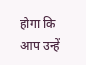होगा कि आप उन्हें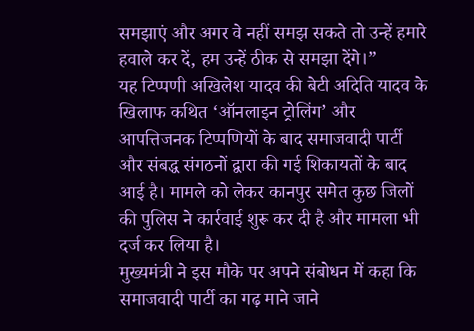समझाएं और अगर वे नहीं समझ सकते तो उन्हें हमारे हवाले कर दें, हम उन्हें ठीक से समझा देंगे।”
यह टिप्पणी अखिलेश यादव की बेटी अदिति यादव के खिलाफ कथित ‘ऑनलाइन ट्रोलिंग’ और आपत्तिजनक टिप्पणियों के बाद समाजवादी पार्टी और संबद्ध संगठनों द्वारा की गई शिकायतों के बाद आई है। मामले को लेकर कानपुर समेत कुछ जिलों की पुलिस ने कार्रवाई शुरू कर दी है और मामला भी दर्ज कर लिया है।
मुख्यमंत्री ने इस मौके पर अपने संबोधन में कहा कि समाजवादी पार्टी का गढ़ माने जाने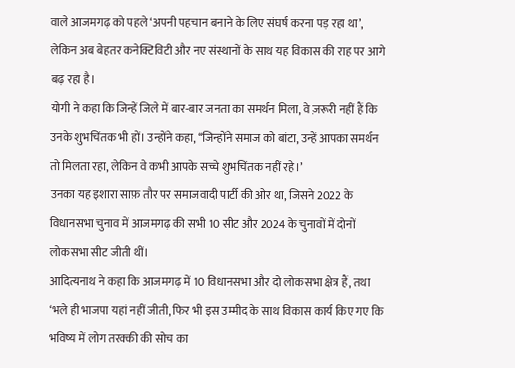वाले आजमगढ़ को पहले ‘अपनी पहचान बनाने के लिए संघर्ष करना पड़ रहा था’, लेकिन अब बेहतर कनेक्टिविटी और नए संस्थानों के साथ यह विकास की राह पर आगे बढ़ रहा है।
योगी ने कहा कि जिन्हें जिले में बार-बार जनता का समर्थन मिला, वे ज़रूरी नहीं हैं कि उनके शुभचिंतक भी हों। उन्होंने कहा, ‘‘जिन्होंने समाज को बांटा, उन्हें आपका समर्थन तो मिलता रहा, लेकिन वे कभी आपके सच्चे शुभचिंतक नहीं रहे।’
उनका यह इशारा साफ़ तौर पर समाजवादी पार्टी की ओर था, जिसने 2022 के विधानसभा चुनाव में आजमगढ़ की सभी 10 सीट और 2024 के चुनावों में दोनों लोकसभा सीट जीती थीं।
आदित्यनाथ ने कहा कि आजमगढ़ में 10 विधानसभा और दो लोकसभा क्षेत्र हैं, तथा ‘भले ही भाजपा यहां नहीं जीती, फिर भी इस उम्मीद के साथ विकास कार्य किए गए कि भविष्य में लोग तरक्की की सोच का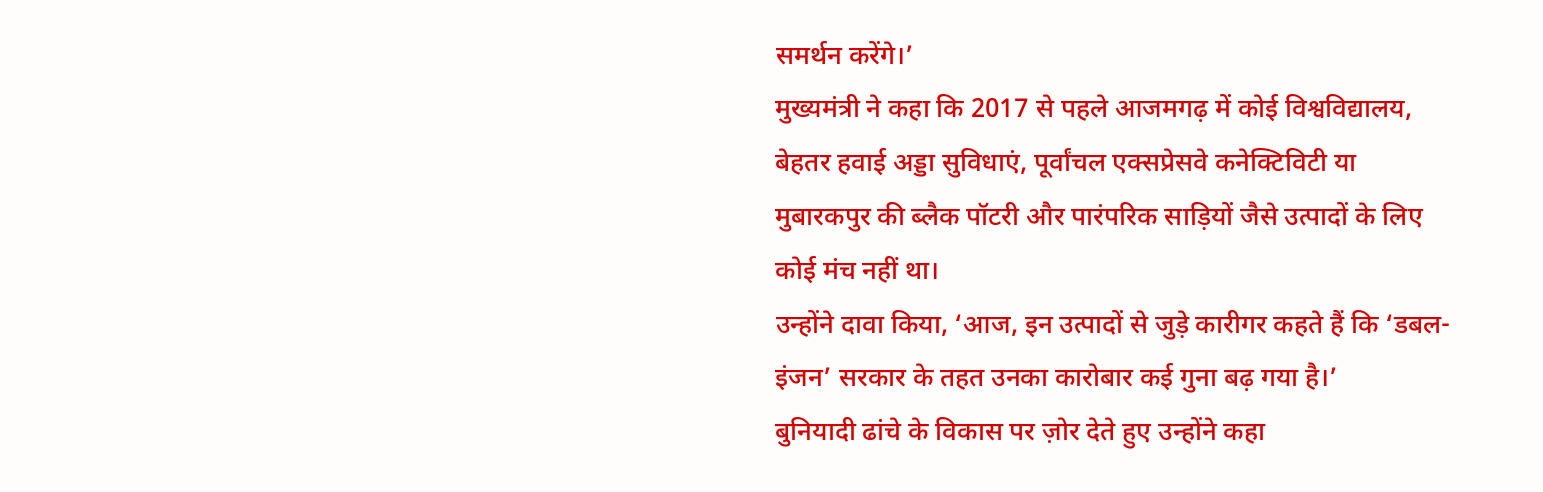समर्थन करेंगे।’
मुख्यमंत्री ने कहा कि 2017 से पहले आजमगढ़ में कोई विश्वविद्यालय, बेहतर हवाई अड्डा सुविधाएं, पूर्वांचल एक्सप्रेसवे कनेक्टिविटी या मुबारकपुर की ब्लैक पॉटरी और पारंपरिक साड़ियों जैसे उत्पादों के लिए कोई मंच नहीं था।
उन्होंने दावा किया, ‘आज, इन उत्पादों से जुड़े कारीगर कहते हैं कि ‘डबल-इंजन’ सरकार के तहत उनका कारोबार कई गुना बढ़ गया है।’
बुनियादी ढांचे के विकास पर ज़ोर देते हुए उन्होंने कहा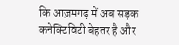कि आज़मगढ़ में अब सड़क कनेक्टिविटी बेहतर है और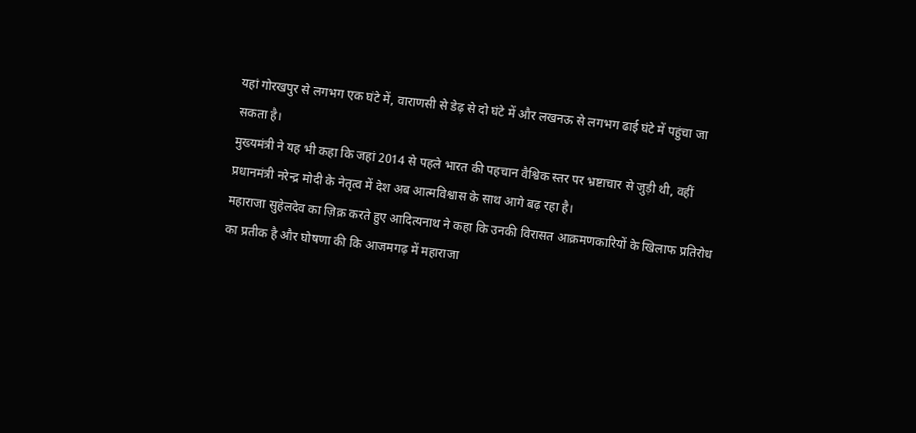यहां गोरखपुर से लगभग एक घंटे में, वाराणसी से डेढ़ से दो घंटे में और लखनऊ से लगभग ढाई घंटे में पहुंचा जा सकता है।
मुख्यमंत्री ने यह भी कहा कि जहां 2014 से पहले भारत की पहचान वैश्विक स्तर पर भ्रष्टाचार से जुड़ी थी, वहीं प्रधानमंत्री नरेन्द्र मोदी के नेतृत्व में देश अब आत्मविश्वास के साथ आगे बढ़ रहा है।
महाराजा सुहेलदेव का ज़िक्र करते हुए आदित्यनाथ ने कहा कि उनकी विरासत आक्रमणकारियों के खिलाफ प्रतिरोध का प्रतीक है और घोषणा की कि आजमगढ़ में महाराजा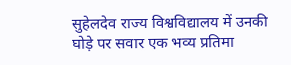सुहेलदेव राज्य विश्वविद्यालय में उनकी घोड़े पर सवार एक भव्य प्रतिमा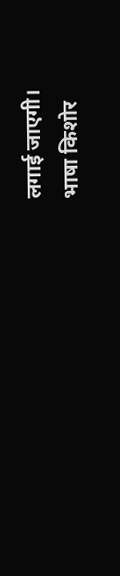लगाई जाएगी।
भाषा किशोर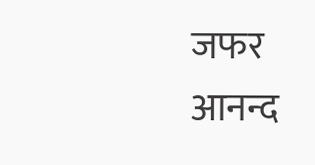जफर आनन्द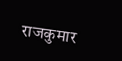राजकुमार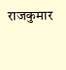राजकुमार